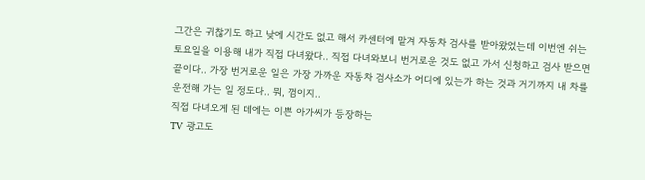그간은 귀찮기도 하고 낮에 시간도 없고 해서 카센터에 맡겨 자동차 검사를 받아왔었는데 이번엔 쉬는 토요일을 이용해 내가 직접 다녀왔다.. 직접 다녀와보니 번거로운 것도 없고 가서 신청하고 검사 받으면 끝이다.. 가장 번거로운 일은 가장 가까운 자동차 검사소가 어디에 있는가 하는 것과 거기까지 내 차를 운전해 가는 일 정도다.. 뭐, 껌이지..
직접 다녀오게 된 데에는 이쁜 아가씨가 등장하는
TV 광고도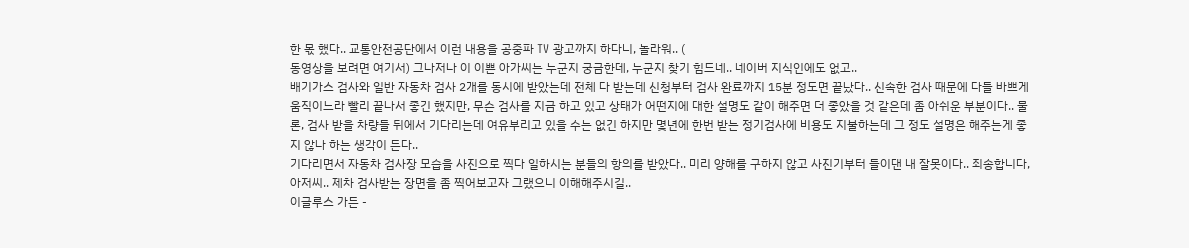한 몫 했다.. 교통안전공단에서 이런 내용을 공중파 TV 광고까지 하다니, 놀라워.. (
동영상을 보려면 여기서) 그나저나 이 이쁜 아가씨는 누군지 궁금한데, 누군지 찾기 힘드네.. 네이버 지식인에도 없고..
배기가스 검사와 일반 자동차 검사 2개를 동시에 받았는데 전체 다 받는데 신청부터 검사 완료까지 15분 정도면 끝났다.. 신속한 검사 때문에 다들 바쁘게 움직이느라 빨리 끝나서 좋긴 했지만, 무슨 검사를 지금 하고 있고 상태가 어떤지에 대한 설명도 같이 해주면 더 좋았을 것 같은데 좀 아쉬운 부분이다.. 물론, 검사 받을 차량들 뒤에서 기다리는데 여유부리고 있을 수는 없긴 하지만 몇년에 한번 받는 정기검사에 비용도 지불하는데 그 정도 설명은 해주는게 좋지 않나 하는 생각이 든다..
기다리면서 자동차 검사장 모습을 사진으로 찍다 일하시는 분들의 항의를 받았다.. 미리 양해를 구하지 않고 사진기부터 들이댄 내 잘못이다.. 죄송합니다, 아저씨.. 제차 검사받는 장면을 좀 찍어보고자 그랬으니 이해해주시길..
이글루스 가든 -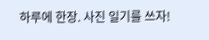하루에 한장. 사진 일기를 쓰자!